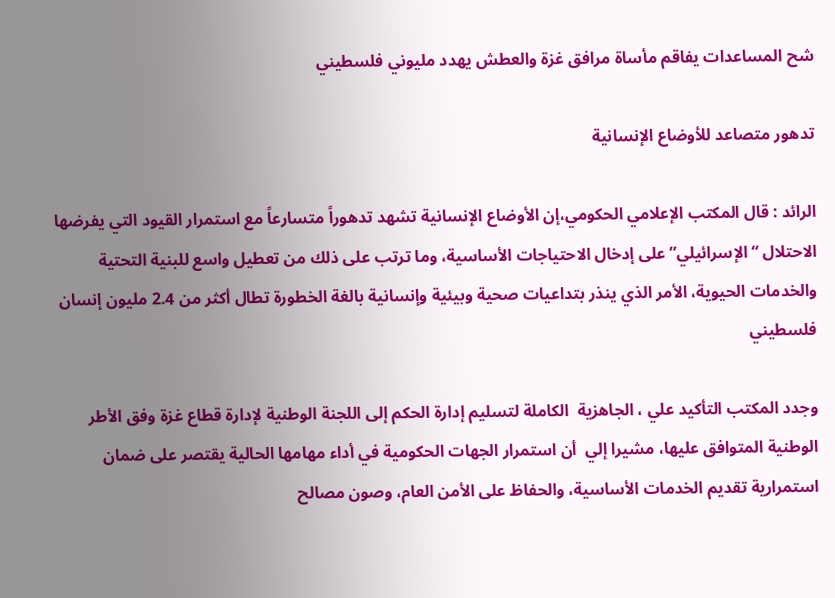شح المساعدات يفاقم مأساة مرافق غزة والعطش يهدد مليوني فلسطيني

تدهور متصاعد للأوضاع الإنسانية

الرائد : قال المكتب الإعلامي الحكومي،إن الأوضاع الإنسانية تشهد تدهوراً متسارعاً مع استمرار القيود التي يفرضها الاحتلال “الإسرائيلي” على إدخال الاحتياجات الأساسية، وما ترتب على ذلك من تعطيل واسع للبنية التحتية والخدمات الحيوية، الأمر الذي ينذر بتداعيات صحية وبيئية وإنسانية بالغة الخطورة تطال أكثر من 2.4 مليون إنسان فلسطيني

وجدد المكتب التأكيد علي ، الجاهزية  الكاملة لتسليم إدارة الحكم إلى اللجنة الوطنية لإدارة قطاع غزة وفق الأطر الوطنية المتوافق عليها، مشيرا إلي  أن استمرار الجهات الحكومية في أداء مهامها الحالية يقتصر على ضمان استمرارية تقديم الخدمات الأساسية، والحفاظ على الأمن العام، وصون مصالح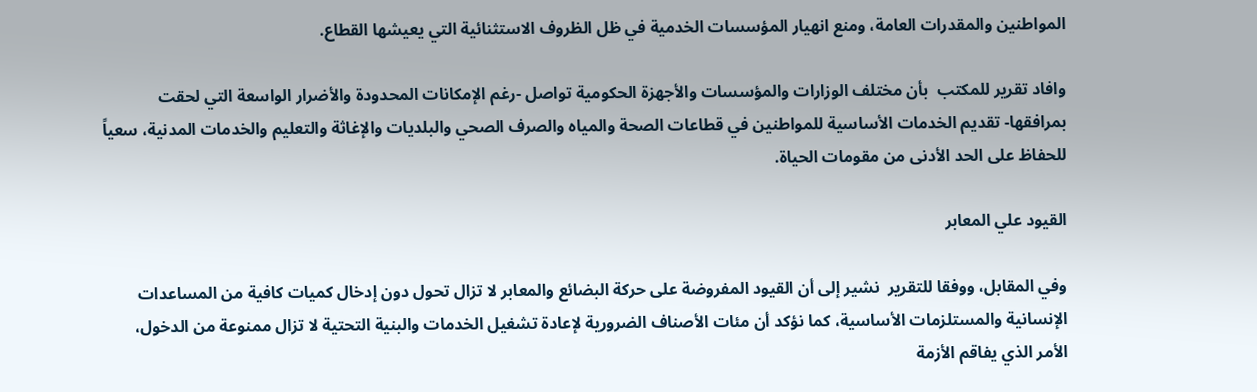المواطنين والمقدرات العامة، ومنع انهيار المؤسسات الخدمية في ظل الظروف الاستثنائية التي يعيشها القطاع.

وافاد تقرير للمكتب  بأن مختلف الوزارات والمؤسسات والأجهزة الحكومية تواصل -رغم الإمكانات المحدودة والأضرار الواسعة التي لحقت بمرافقها- تقديم الخدمات الأساسية للمواطنين في قطاعات الصحة والمياه والصرف الصحي والبلديات والإغاثة والتعليم والخدمات المدنية، سعياً للحفاظ على الحد الأدنى من مقومات الحياة.

القيود علي المعابر

وفي المقابل، ووفقا للتقرير  نشير إلى أن القيود المفروضة على حركة البضائع والمعابر لا تزال تحول دون إدخال كميات كافية من المساعدات الإنسانية والمستلزمات الأساسية، كما نؤكد أن مئات الأصناف الضرورية لإعادة تشغيل الخدمات والبنية التحتية لا تزال ممنوعة من الدخول، الأمر الذي يفاقم الأزمة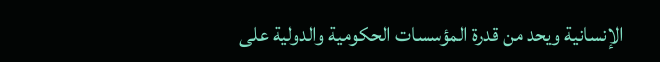الإنسانية ويحد من قدرة المؤسسات الحكومية والدولية على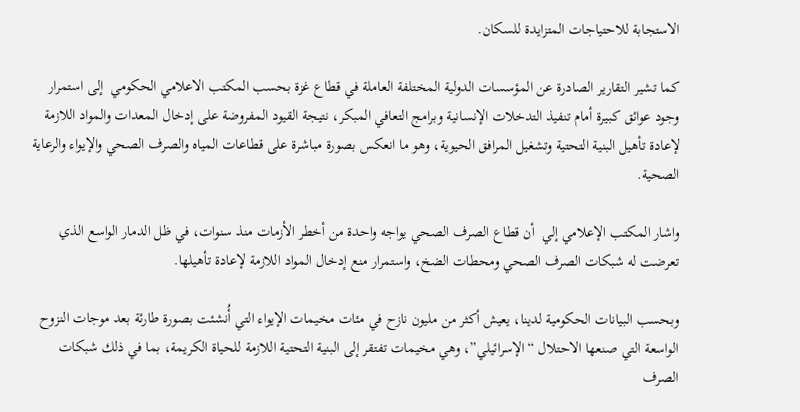الاستجابة للاحتياجات المتزايدة للسكان.

كما تشير التقارير الصادرة عن المؤسسات الدولية المختلفة العاملة في قطاع غزة بحسب المكتب الاعلامي الحكومي  إلى استمرار وجود عوائق كبيرة أمام تنفيذ التدخلات الإنسانية وبرامج التعافي المبكر، نتيجة القيود المفروضة على إدخال المعدات والمواد اللازمة لإعادة تأهيل البنية التحتية وتشغيل المرافق الحيوية، وهو ما انعكس بصورة مباشرة على قطاعات المياه والصرف الصحي والإيواء والرعاية الصحية.

واشار المكتب الإعلامي إلي  أن قطاع الصرف الصحي يواجه واحدة من أخطر الأزمات منذ سنوات، في ظل الدمار الواسع الذي تعرضت له شبكات الصرف الصحي ومحطات الضخ، واستمرار منع إدخال المواد اللازمة لإعادة تأهيلها.

وبحسب البيانات الحكومية لدينا، يعيش أكثر من مليون نازح في مئات مخيمات الإيواء التي أُنشئت بصورة طارئة بعد موجات النزوح الواسعة التي صنعها الاحتلال “الإسرائيلي”، وهي مخيمات تفتقر إلى البنية التحتية اللازمة للحياة الكريمة، بما في ذلك شبكات الصرف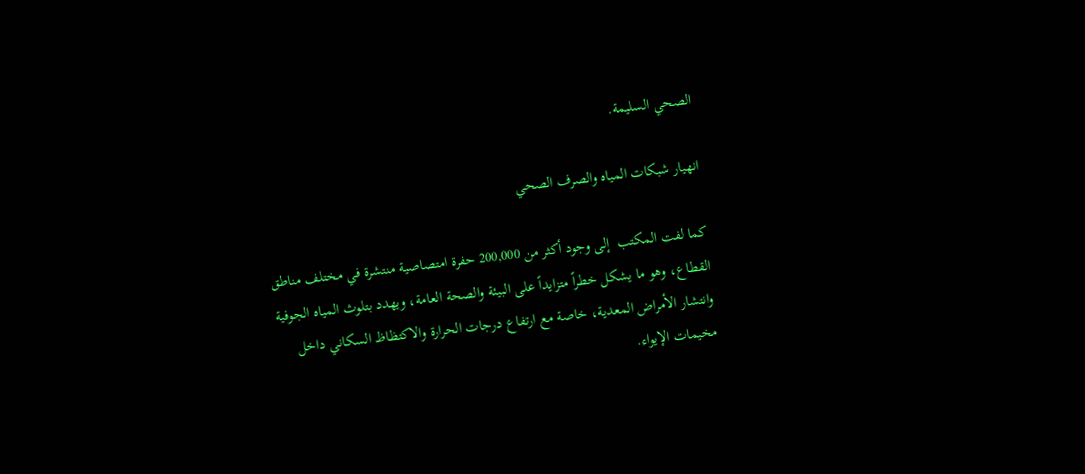الصحي السليمة.

انهيار شبكات المياه والصرف الصحي

كما لفت المكتب  إلى وجود أكثر من 200,000 حفرة امتصاصية منتشرة في مختلف مناطق القطاع، وهو ما يشكل خطراً متزايداً على البيئة والصحة العامة، ويهدد بتلوث المياه الجوفية وانتشار الأمراض المعدية، خاصة مع ارتفاع درجات الحرارة والاكتظاظ السكاني داخل مخيمات الإيواء.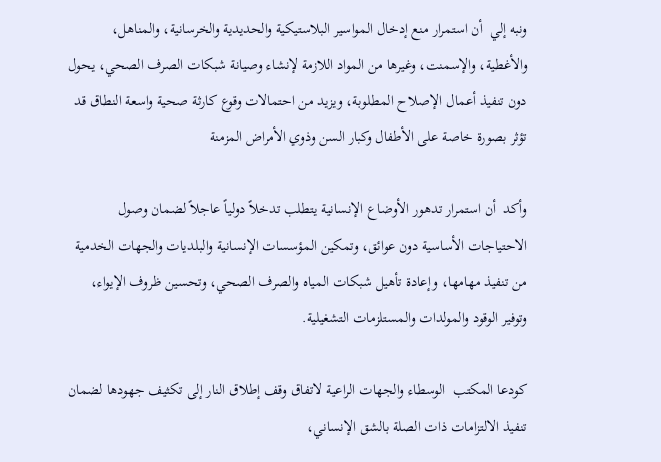ونبه إلي  أن استمرار منع إدخال المواسير البلاستيكية والحديدية والخرسانية، والمناهل، والأغطية، والإسمنت، وغيرها من المواد اللازمة لإنشاء وصيانة شبكات الصرف الصحي، يحول دون تنفيذ أعمال الإصلاح المطلوبة، ويزيد من احتمالات وقوع كارثة صحية واسعة النطاق قد تؤثر بصورة خاصة على الأطفال وكبار السن وذوي الأمراض المزمنة

وأكد  أن استمرار تدهور الأوضاع الإنسانية يتطلب تدخلاً دولياً عاجلاً لضمان وصول الاحتياجات الأساسية دون عوائق، وتمكين المؤسسات الإنسانية والبلديات والجهات الخدمية من تنفيذ مهامها، وإعادة تأهيل شبكات المياه والصرف الصحي، وتحسين ظروف الإيواء، وتوفير الوقود والمولدات والمستلزمات التشغيلية.

كودعا المكتب  الوسطاء والجهات الراعية لاتفاق وقف إطلاق النار إلى تكثيف جهودها لضمان تنفيذ الالتزامات ذات الصلة بالشق الإنساني،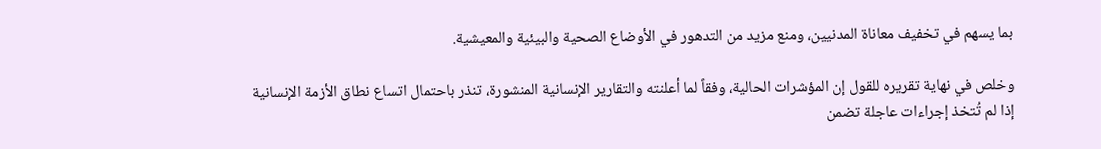بما يسهم في تخفيف معاناة المدنيين، ومنع مزيد من التدهور في الأوضاع الصحية والبيئية والمعيشية.

وخلص في نهاية تقريره للقول إن المؤشرات الحالية، وفقاً لما أعلنته والتقارير الإنسانية المنشورة، تنذر باحتمال اتساع نطاق الأزمة الإنسانية إذا لم تُتخذ إجراءات عاجلة تضمن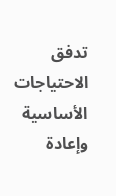تدفق الاحتياجات الأساسية وإعادة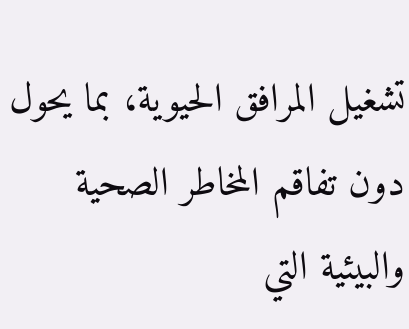تشغيل المرافق الحيوية، بما يحول دون تفاقم المخاطر الصحية والبيئية التي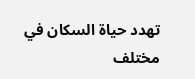تهدد حياة السكان في مختلف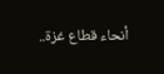أنحاء قطاع غزة..